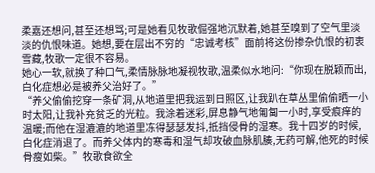柔嘉还想问,甚至还想骂;可是她看见牧歌倔强地沉默着,她甚至嗅到了空气里淡淡的仇恨味道。她想,要在层出不穷的“忠诚考核”面前将这份掺杂仇恨的初衷雪藏,牧歌一定很不容易。
她心一软,就换了种口气,柔情脉脉地凝视牧歌,温柔似水地问:“你现在脱颖而出,白化症想必是被养父治好了。”
“养父偷偷挖穿一条矿洞,从地道里把我运到日照区,让我趴在草丛里偷偷晒一小时太阳,让我补充贫乏的光粒。我涂着迷彩,屏息静气地匍匐一小时,享受痕痒的温暖;而他在湿漉漉的地道里冻得瑟瑟发抖,抵挡侵骨的湿寒。我十四岁的时候,白化症消退了。而养父体内的寒毒和湿气却攻破血脉肌腠,无药可解,他死的时候骨瘦如柴。”牧歌食欲全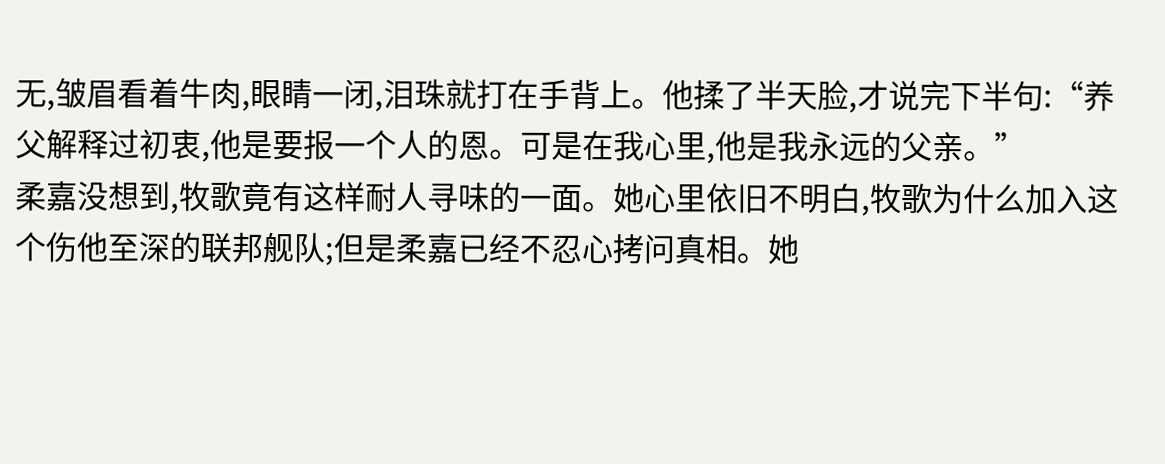无,皱眉看着牛肉,眼睛一闭,泪珠就打在手背上。他揉了半天脸,才说完下半句:“养父解释过初衷,他是要报一个人的恩。可是在我心里,他是我永远的父亲。”
柔嘉没想到,牧歌竟有这样耐人寻味的一面。她心里依旧不明白,牧歌为什么加入这个伤他至深的联邦舰队;但是柔嘉已经不忍心拷问真相。她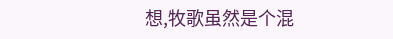想,牧歌虽然是个混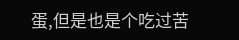蛋,但是也是个吃过苦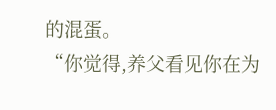的混蛋。
“你觉得,养父看见你在为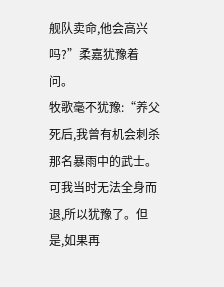舰队卖命,他会高兴吗?”柔嘉犹豫着问。
牧歌毫不犹豫:“养父死后,我曾有机会刺杀那名暴雨中的武士。可我当时无法全身而退,所以犹豫了。但是,如果再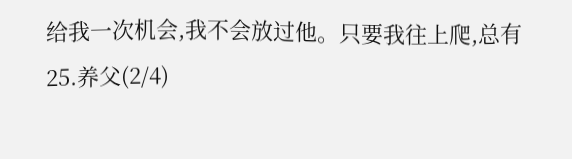给我一次机会,我不会放过他。只要我往上爬,总有
25.养父(2/4)